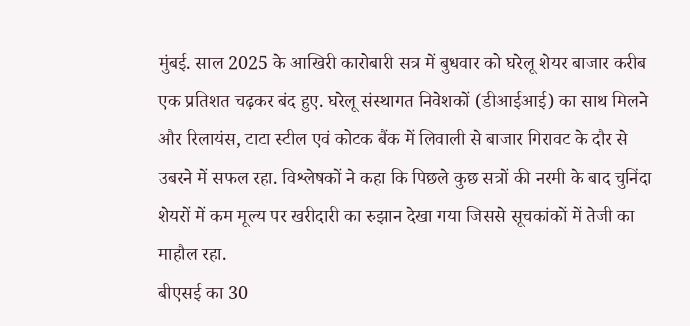मुंबई. साल 2025 के आखिरी कारोबारी सत्र में बुधवार को घरेलू शेयर बाजार करीब एक प्रतिशत चढ़कर बंद हुए. घरेलू संस्थागत निवेशकों (डीआईआई) का साथ मिलने और रिलायंस, टाटा स्टील एवं कोटक बैंक में लिवाली से बाजार गिरावट के दौर से उबरने में सफल रहा. विश्लेषकों ने कहा कि पिछले कुछ सत्रों की नरमी के बाद चुनिंदा शेयरों में कम मूल्य पर खरीदारी का रुझान देखा गया जिससे सूचकांकों में तेजी का माहौल रहा.
बीएसई का 30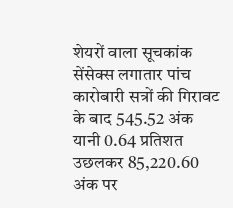शेयरों वाला सूचकांक सेंसेक्स लगातार पांच कारोबारी सत्रों की गिरावट के बाद 545.52 अंक यानी 0.64 प्रतिशत उछलकर 85,220.60 अंक पर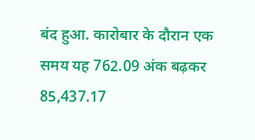बंद हुआ. कारोबार के दौरान एक समय यह 762.09 अंक बढ़कर 85,437.17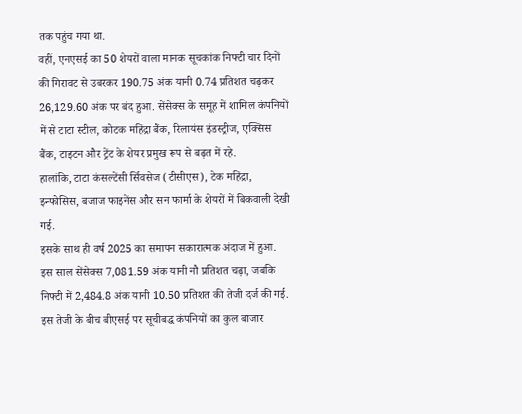तक पहुंच गया था.
वहीं, एनएसई का 50 शेयरों वाला मानक सूचकांक निफ्टी चार दिनों की गिरावट से उबरकर 190.75 अंक यानी 0.74 प्रतिशत चढ़कर 26,129.60 अंक पर बंद हुआ. सेंसेक्स के समूह में शामिल कंपनियों में से टाटा स्टील, कोटक महिंद्रा बैंक, रिलायंस इंडस्ट्रीज, एक्सिस बैंक, टाइटन और ट्रेंट के शेयर प्रमुख रूप से बढ़त में रहे.
हालांकि, टाटा कंसल्टेंसी र्सिवसेज (टीसीएस), टेक महिंद्रा, इन्फोसिस, बजाज फाइनेंस और सन फार्मा के शेयरों में बिकवाली देखी गई.
इसके साथ ही वर्ष 2025 का समापन सकारात्मक अंदाज में हुआ. इस साल सेंसेक्स 7,081.59 अंक यानी नौ प्रतिशत चढ़ा, जबकि निफ्टी में 2,484.8 अंक यानी 10.50 प्रतिशत की तेजी दर्ज की गई. इस तेजी के बीच बीएसई पर सूचीबद्ध कंपनियों का कुल बाजार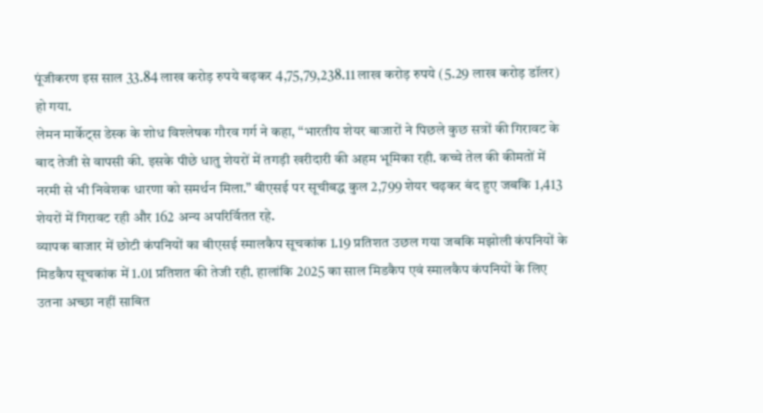पूंजीकरण इस साल 33.84 लाख करोड़ रुपये बढ़कर 4,75,79,238.11 लाख करोड़ रुपये (5.29 लाख करोड़ डॉलर) हो गया.
लेमन मार्केट्स डेस्क के शोध विश्लेषक गौरव गर्ग ने कहा, “भारतीय शेयर बाजारों ने पिछले कुछ सत्रों की गिरावट के बाद तेजी से वापसी की. इसके पीछे धातु शेयरों में तगड़ी खरीदारी की अहम भूमिका रही. कच्चे तेल की कीमतों में नरमी से भी निवेशक धारणा को समर्थन मिला.” बीएसई पर सूचीबद्ध कुल 2,799 शेयर चढ़कर बंद हुए जबकि 1,413 शेयरों में गिरावट रही और 162 अन्य अपरिर्वितत रहे.
व्यापक बाजार में छोटी कंपनियों का बीएसई स्मालकैप सूचकांक 1.19 प्रतिशत उछल गया जबकि मझोली कंपनियों के मिडकैप सूचकांक में 1.01 प्रतिशत की तेजी रही. हालांकि 2025 का साल मिडकैप एवं स्मालकैप कंपनियों के लिए उतना अच्छा नहीं साबित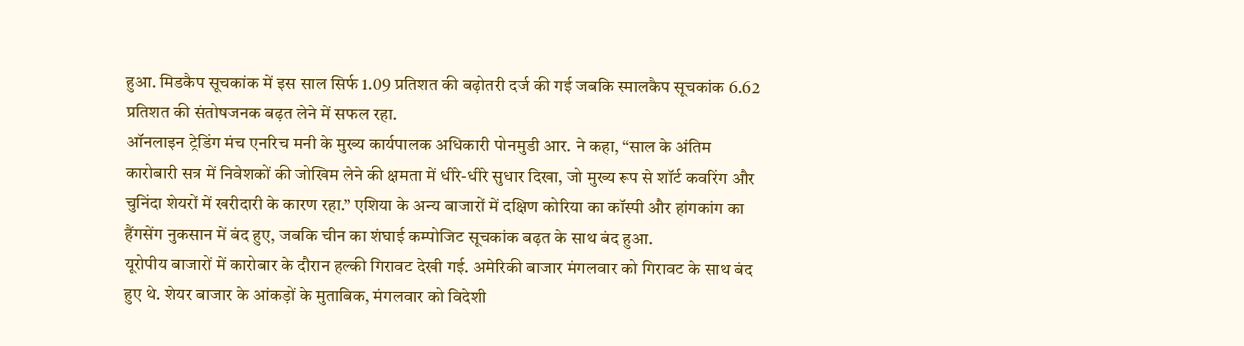हुआ. मिडकैप सूचकांक में इस साल सिर्फ 1.09 प्रतिशत की बढ़ोतरी दर्ज की गई जबकि स्मालकैप सूचकांक 6.62 प्रतिशत की संतोषजनक बढ़त लेने में सफल रहा.
ऑनलाइन ट्रेडिंग मंच एनरिच मनी के मुख्य कार्यपालक अधिकारी पोनमुडी आर. ने कहा, “साल के अंतिम कारोबारी सत्र में निवेशकों की जोखिम लेने की क्षमता में धीरे-धीरे सुधार दिखा, जो मुख्य रूप से शॉर्ट कवरिंग और चुनिंदा शेयरों में खरीदारी के कारण रहा.” एशिया के अन्य बाजारों में दक्षिण कोरिया का कॉस्पी और हांगकांग का हैंगसेंग नुकसान में बंद हुए, जबकि चीन का शंघाई कम्पोजिट सूचकांक बढ़त के साथ बंद हुआ.
यूरोपीय बाजारों में कारोबार के दौरान हल्की गिरावट देखी गई. अमेरिकी बाजार मंगलवार को गिरावट के साथ बंद हुए थे. शेयर बाजार के आंकड़ों के मुताबिक, मंगलवार को विदेशी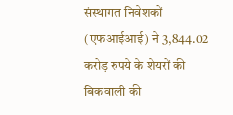संस्थागत निवेशकों (एफआईआई) ने 3,844.02 करोड़ रुपये के शेयरों की बिकवाली की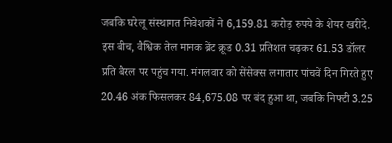जबकि घरेलू संस्थागत निवेशकों ने 6,159.81 करोड़ रुपये के शेयर खरीदे. इस बीच, वैश्विक तेल मानक ब्रेंट क्रूड 0.31 प्रतिशत चढ़कर 61.53 डॉलर प्रति बैरल पर पहुंच गया. मंगलवार को सेंसेक्स लगातार पांचवें दिन गिरते हुए 20.46 अंक फिसलकर 84,675.08 पर बंद हुआ था, जबकि निफ्टी 3.25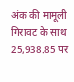अंक की मामूली गिरावट के साथ 25,938.85 पर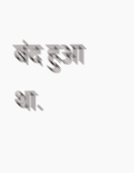बंद हुआ था.